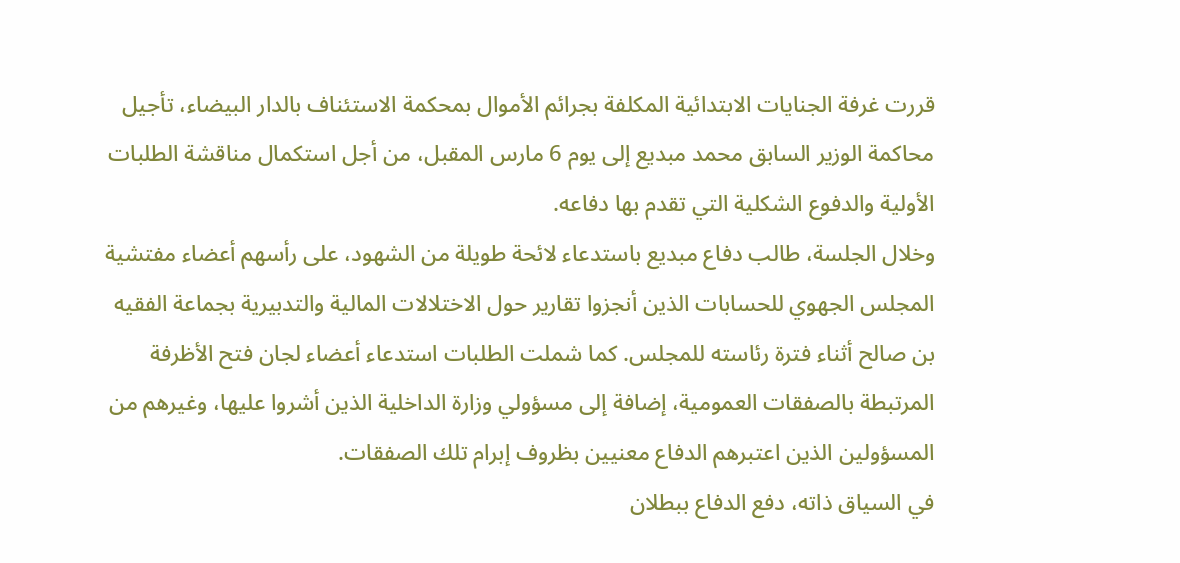قررت غرفة الجنايات الابتدائية المكلفة بجرائم الأموال بمحكمة الاستئناف بالدار البيضاء، تأجيل محاكمة الوزير السابق محمد مبديع إلى يوم 6 مارس المقبل، من أجل استكمال مناقشة الطلبات الأولية والدفوع الشكلية التي تقدم بها دفاعه.
وخلال الجلسة، طالب دفاع مبديع باستدعاء لائحة طويلة من الشهود، على رأسهم أعضاء مفتشية المجلس الجهوي للحسابات الذين أنجزوا تقارير حول الاختلالات المالية والتدبيرية بجماعة الفقيه بن صالح أثناء فترة رئاسته للمجلس. كما شملت الطلبات استدعاء أعضاء لجان فتح الأظرفة المرتبطة بالصفقات العمومية، إضافة إلى مسؤولي وزارة الداخلية الذين أشروا عليها، وغيرهم من المسؤولين الذين اعتبرهم الدفاع معنيين بظروف إبرام تلك الصفقات.
في السياق ذاته، دفع الدفاع ببطلان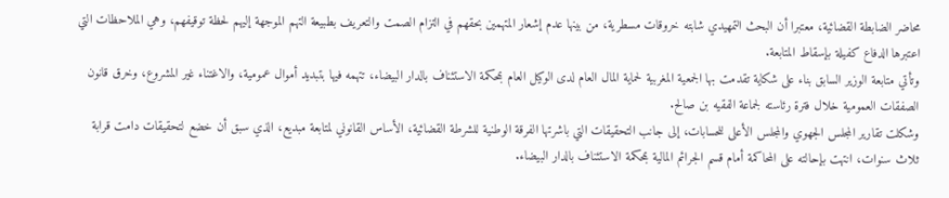محاضر الضابطة القضائية، معتبرا أن البحث التمهيدي شابته خروقات مسطرية، من بينها عدم إشعار المتهمين بحقهم في التزام الصمت والتعريف بطبيعة التهم الموجهة إليهم لحظة توقيفهم، وهي الملاحظات التي اعتبرها الدفاع كفيلة بإسقاط المتابعة.
وتأتي متابعة الوزير السابق بناء على شكاية تقدمت بها الجمعية المغربية لحماية المال العام لدى الوكيل العام بمحكمة الاستئناف بالدار البيضاء، تتهمه فيها بتبديد أموال عمومية، والاغتناء غير المشروع، وخرق قانون الصفقات العمومية خلال فترة رئاسته لجماعة الفقيه بن صالح.
وشكلت تقارير المجلس الجهوي والمجلس الأعلى للحسابات، إلى جانب التحقيقات التي باشرتها الفرقة الوطنية للشرطة القضائية، الأساس القانوني لمتابعة مبديع، الذي سبق أن خضع لتحقيقات دامت قرابة ثلاث سنوات، انتهت بإحالته على المحاكمة أمام قسم الجرائم المالية بمحكمة الاستئناف بالدار البيضاء.